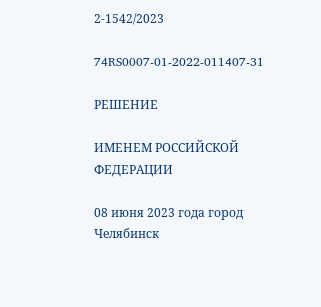2-1542/2023

74RS0007-01-2022-011407-31

РЕШЕНИЕ

ИМЕНЕМ РОССИЙСКОЙ ФЕДЕРАЦИИ

08 июня 2023 года город Челябинск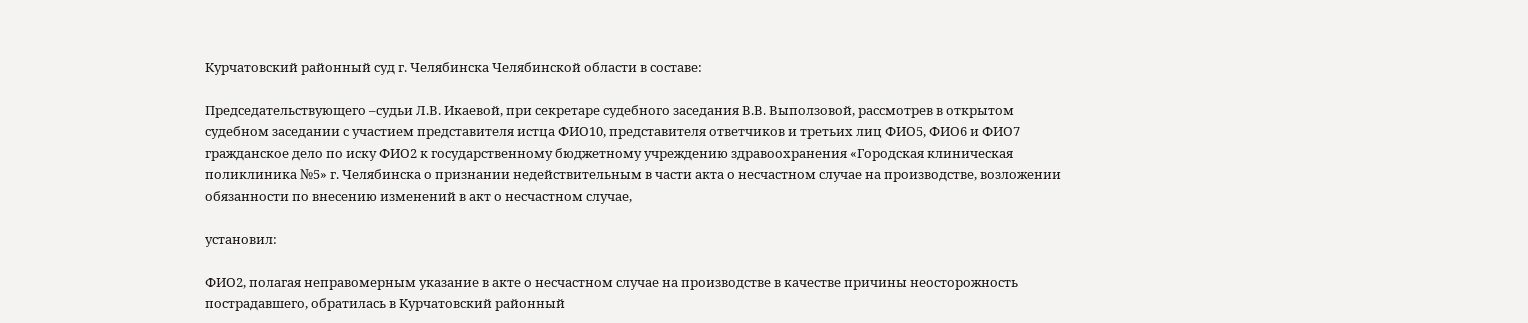Курчатовский районный суд г. Челябинска Челябинской области в составе:

Председательствующего –судьи Л.В. Икаевой, при секретаре судебного заседания В.В. Выползовой, рассмотрев в открытом судебном заседании с участием представителя истца ФИО10, представителя ответчиков и третьих лиц ФИО5, ФИО6 и ФИО7 гражданское дело по иску ФИО2 к государственному бюджетному учреждению здравоохранения «Городская клиническая поликлиника №5» г. Челябинска о признании недействительным в части акта о несчастном случае на производстве, возложении обязанности по внесению изменений в акт о несчастном случае,

установил:

ФИО2, полагая неправомерным указание в акте о несчастном случае на производстве в качестве причины неосторожность пострадавшего, обратилась в Курчатовский районный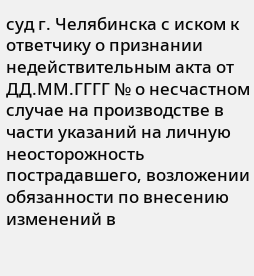суд г. Челябинска с иском к ответчику о признании недействительным акта от ДД.ММ.ГГГГ № о несчастном случае на производстве в части указаний на личную неосторожность пострадавшего, возложении обязанности по внесению изменений в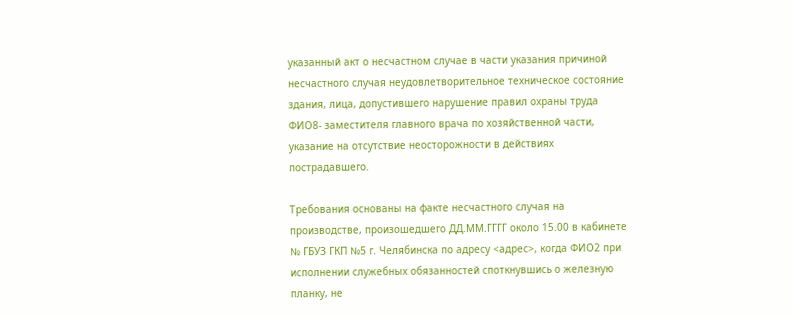указанный акт о несчастном случае в части указания причиной несчастного случая неудовлетворительное техническое состояние здания, лица, допустившего нарушение правил охраны труда ФИО8- заместителя главного врача по хозяйственной части, указание на отсутствие неосторожности в действиях пострадавшего.

Требования основаны на факте несчастного случая на производстве, произошедшего ДД.ММ.ГГГГ около 15.00 в кабинете № ГБУЗ ГКП №5 г. Челябинска по адресу <адрес>, когда ФИО2 при исполнении служебных обязанностей споткнувшись о железную планку, не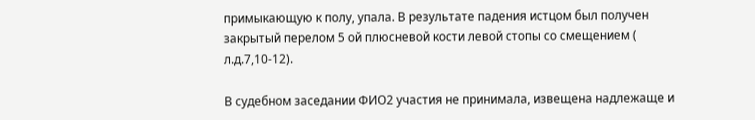примыкающую к полу, упала. В результате падения истцом был получен закрытый перелом 5 ой плюсневой кости левой стопы со смещением ( л.д.7,10-12).

В судебном заседании ФИО2 участия не принимала, извещена надлежаще и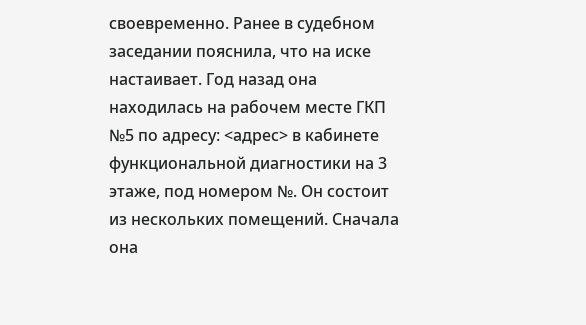своевременно. Ранее в судебном заседании пояснила, что на иске настаивает. Год назад она находилась на рабочем месте ГКП №5 по адресу: <адрес> в кабинете функциональной диагностики на 3 этаже, под номером №. Он состоит из нескольких помещений. Сначала она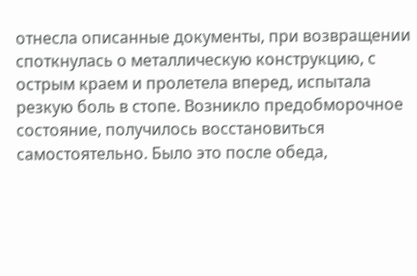отнесла описанные документы, при возвращении споткнулась о металлическую конструкцию, с острым краем и пролетела вперед, испытала резкую боль в стопе. Возникло предобморочное состояние, получилось восстановиться самостоятельно. Было это после обеда,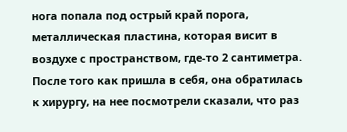нога попала под острый край порога, металлическая пластина, которая висит в воздухе с пространством, где-то 2 сантиметра. После того как пришла в себя, она обратилась к хирургу, на нее посмотрели сказали, что раз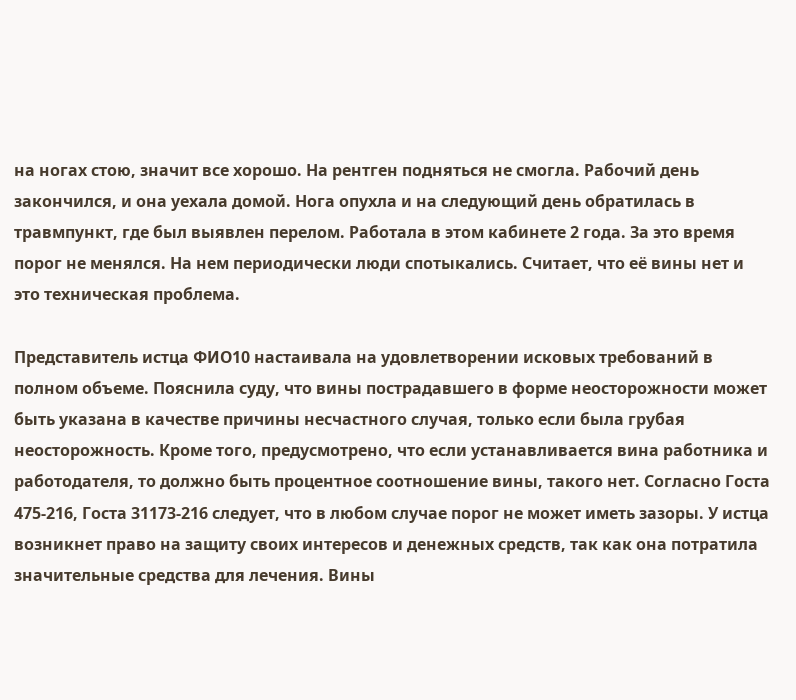на ногах стою, значит все хорошо. На рентген подняться не смогла. Рабочий день закончился, и она уехала домой. Нога опухла и на следующий день обратилась в травмпункт, где был выявлен перелом. Работала в этом кабинете 2 года. За это время порог не менялся. На нем периодически люди спотыкались. Считает, что её вины нет и это техническая проблема.

Представитель истца ФИО10 настаивала на удовлетворении исковых требований в полном объеме. Пояснила суду, что вины пострадавшего в форме неосторожности может быть указана в качестве причины несчастного случая, только если была грубая неосторожность. Кроме того, предусмотрено, что если устанавливается вина работника и работодателя, то должно быть процентное соотношение вины, такого нет. Согласно Госта 475-216, Госта 31173-216 следует, что в любом случае порог не может иметь зазоры. У истца возникнет право на защиту своих интересов и денежных средств, так как она потратила значительные средства для лечения. Вины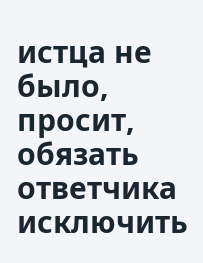истца не было, просит, обязать ответчика исключить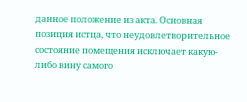данное положение из акта. Основная позиция истца, что неудовлетворительное состояние помещения исключает какую-либо вину самого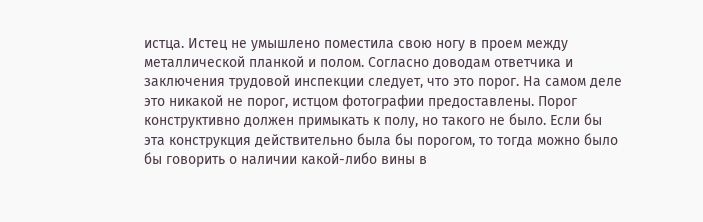истца. Истец не умышлено поместила свою ногу в проем между металлической планкой и полом. Согласно доводам ответчика и заключения трудовой инспекции следует, что это порог. На самом деле это никакой не порог, истцом фотографии предоставлены. Порог конструктивно должен примыкать к полу, но такого не было. Если бы эта конструкция действительно была бы порогом, то тогда можно было бы говорить о наличии какой-либо вины в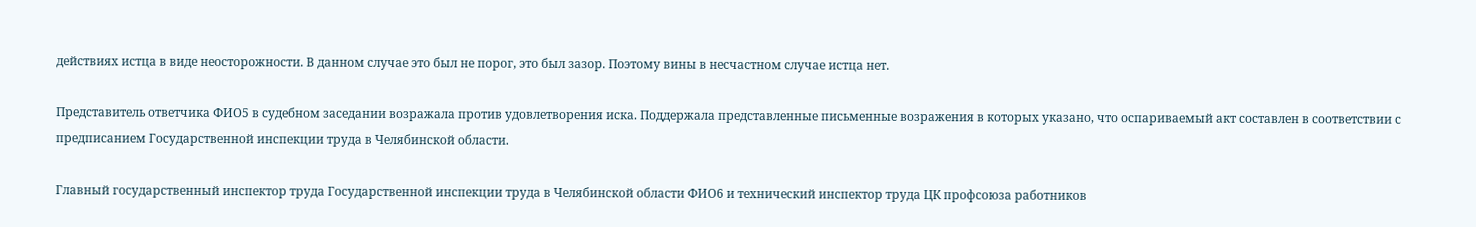действиях истца в виде неосторожности. В данном случае это был не порог, это был зазор. Поэтому вины в несчастном случае истца нет.

Представитель ответчика ФИО5 в судебном заседании возражала против удовлетворения иска. Поддержала представленные письменные возражения в которых указано, что оспариваемый акт составлен в соответствии с предписанием Государственной инспекции труда в Челябинской области.

Главный государственный инспектор труда Государственной инспекции труда в Челябинской области ФИО6 и технический инспектор труда ЦК профсоюза работников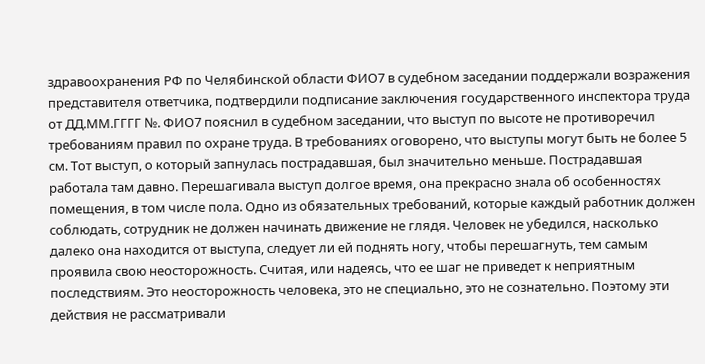здравоохранения РФ по Челябинской области ФИО7 в судебном заседании поддержали возражения представителя ответчика, подтвердили подписание заключения государственного инспектора труда от ДД.ММ.ГГГГ №. ФИО7 пояснил в судебном заседании, что выступ по высоте не противоречил требованиям правил по охране труда. В требованиях оговорено, что выступы могут быть не более 5 см. Тот выступ, о который запнулась пострадавшая, был значительно меньше. Пострадавшая работала там давно. Перешагивала выступ долгое время, она прекрасно знала об особенностях помещения, в том числе пола. Одно из обязательных требований, которые каждый работник должен соблюдать, сотрудник не должен начинать движение не глядя. Человек не убедился, насколько далеко она находится от выступа, следует ли ей поднять ногу, чтобы перешагнуть, тем самым проявила свою неосторожность. Считая, или надеясь, что ее шаг не приведет к неприятным последствиям. Это неосторожность человека, это не специально, это не сознательно. Поэтому эти действия не рассматривали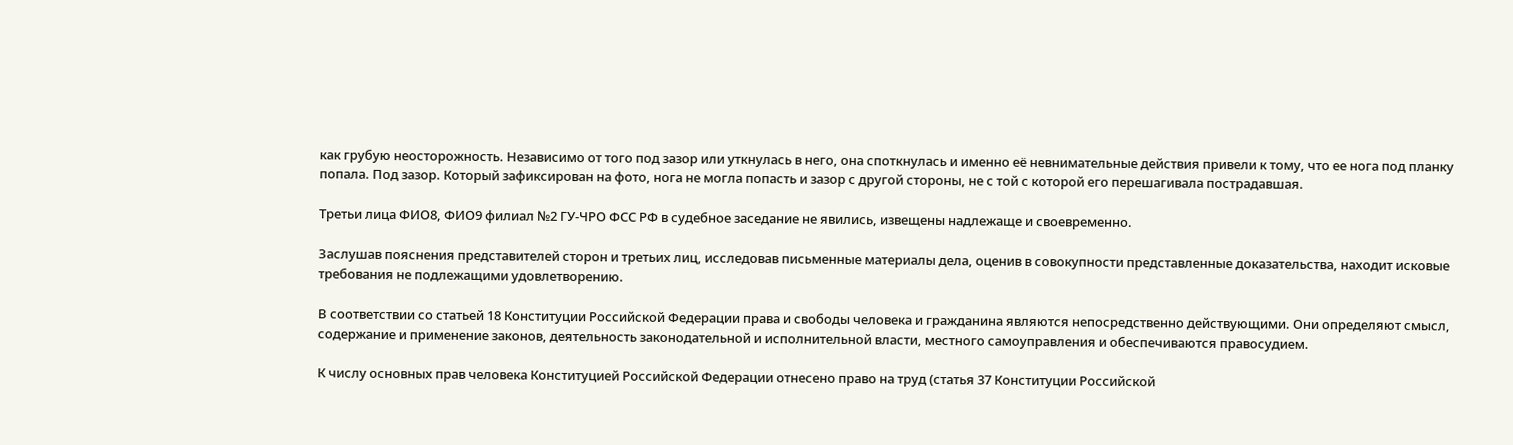как грубую неосторожность. Независимо от того под зазор или уткнулась в него, она споткнулась и именно её невнимательные действия привели к тому, что ее нога под планку попала. Под зазор. Который зафиксирован на фото, нога не могла попасть и зазор с другой стороны, не с той с которой его перешагивала пострадавшая.

Третьи лица ФИО8, ФИО9 филиал №2 ГУ-ЧРО ФСС РФ в судебное заседание не явились, извещены надлежаще и своевременно.

Заслушав пояснения представителей сторон и третьих лиц, исследовав письменные материалы дела, оценив в совокупности представленные доказательства, находит исковые требования не подлежащими удовлетворению.

В соответствии со статьей 18 Конституции Российской Федерации права и свободы человека и гражданина являются непосредственно действующими. Они определяют смысл, содержание и применение законов, деятельность законодательной и исполнительной власти, местного самоуправления и обеспечиваются правосудием.

К числу основных прав человека Конституцией Российской Федерации отнесено право на труд (статья 37 Конституции Российской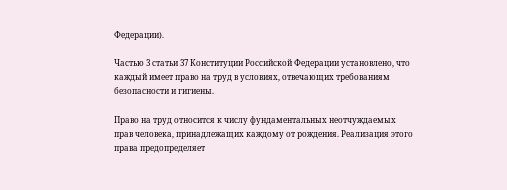Федерации).

Частью 3 статьи 37 Конституции Российской Федерации установлено, что каждый имеет право на труд в условиях, отвечающих требованиям безопасности и гигиены.

Право на труд относится к числу фундаментальных неотчуждаемых прав человека, принадлежащих каждому от рождения. Реализация этого права предопределяет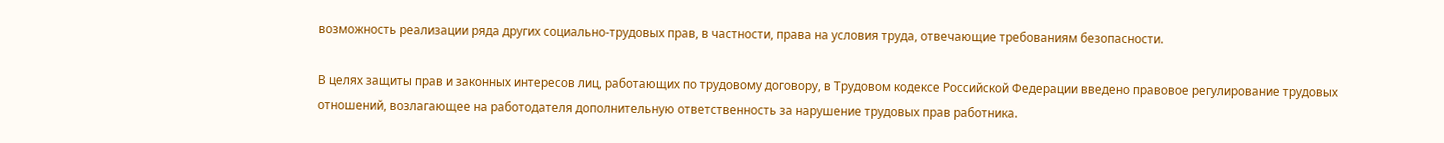возможность реализации ряда других социально-трудовых прав, в частности, права на условия труда, отвечающие требованиям безопасности.

В целях защиты прав и законных интересов лиц, работающих по трудовому договору, в Трудовом кодексе Российской Федерации введено правовое регулирование трудовых отношений, возлагающее на работодателя дополнительную ответственность за нарушение трудовых прав работника.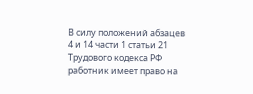В силу положений абзацев 4 и 14 части 1 статьи 21 Трудового кодекса РФ работник имеет право на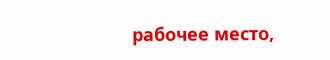рабочее место,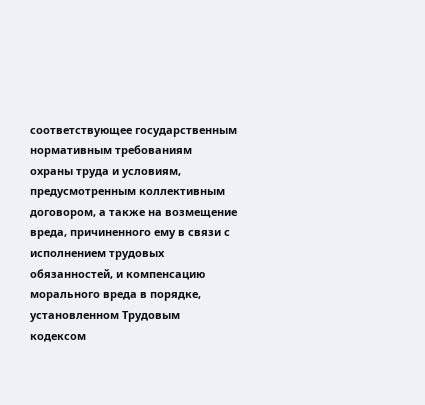соответствующее государственным нормативным требованиям охраны труда и условиям, предусмотренным коллективным договором, а также на возмещение вреда, причиненного ему в связи с исполнением трудовых обязанностей, и компенсацию морального вреда в порядке, установленном Трудовым кодексом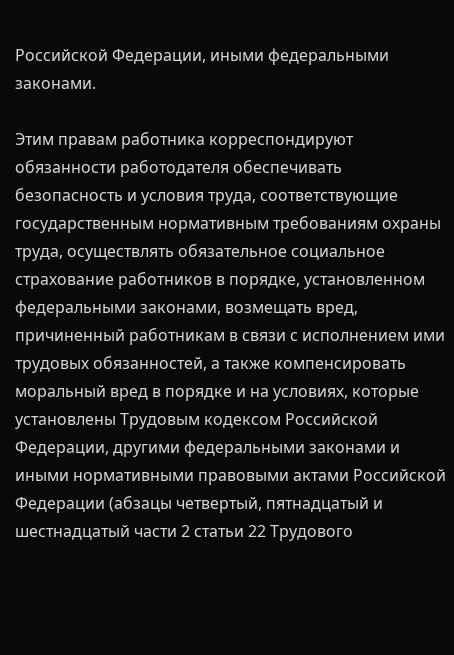Российской Федерации, иными федеральными законами.

Этим правам работника корреспондируют обязанности работодателя обеспечивать безопасность и условия труда, соответствующие государственным нормативным требованиям охраны труда, осуществлять обязательное социальное страхование работников в порядке, установленном федеральными законами, возмещать вред, причиненный работникам в связи с исполнением ими трудовых обязанностей, а также компенсировать моральный вред в порядке и на условиях, которые установлены Трудовым кодексом Российской Федерации, другими федеральными законами и иными нормативными правовыми актами Российской Федерации (абзацы четвертый, пятнадцатый и шестнадцатый части 2 статьи 22 Трудового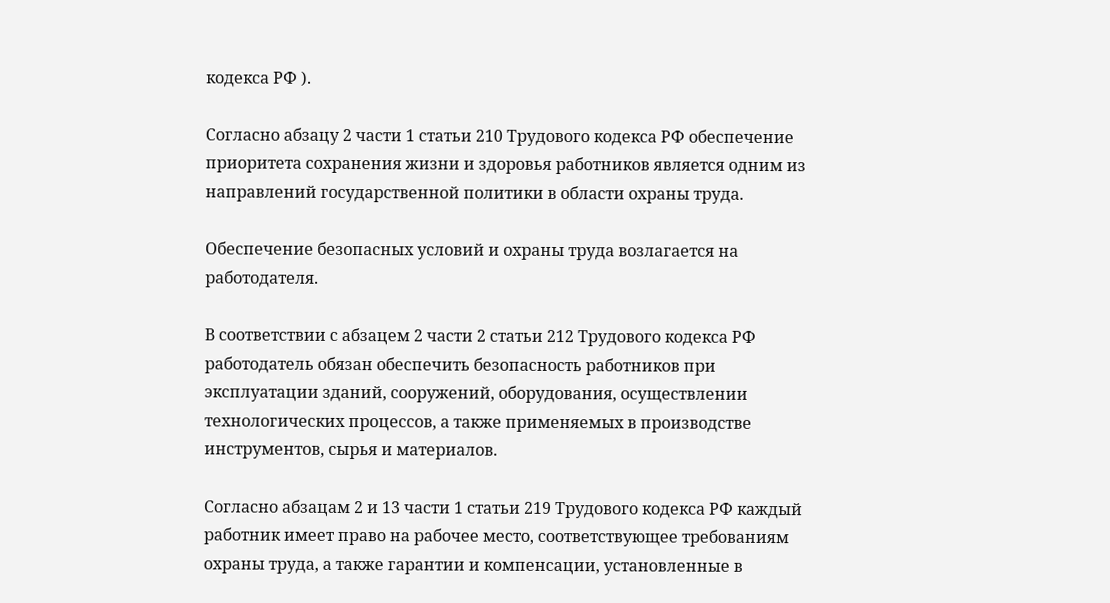кодекса РФ ).

Согласно абзацу 2 части 1 статьи 210 Трудового кодекса РФ обеспечение приоритета сохранения жизни и здоровья работников является одним из направлений государственной политики в области охраны труда.

Обеспечение безопасных условий и охраны труда возлагается на работодателя.

В соответствии с абзацем 2 части 2 статьи 212 Трудового кодекса РФ работодатель обязан обеспечить безопасность работников при эксплуатации зданий, сооружений, оборудования, осуществлении технологических процессов, а также применяемых в производстве инструментов, сырья и материалов.

Согласно абзацам 2 и 13 части 1 статьи 219 Трудового кодекса РФ каждый работник имеет право на рабочее место, соответствующее требованиям охраны труда, а также гарантии и компенсации, установленные в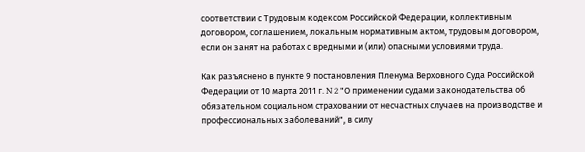соответствии с Трудовым кодексом Российской Федерации, коллективным договором, соглашением, локальным нормативным актом, трудовым договором, если он занят на работах с вредными и (или) опасными условиями труда.

Как разъяснено в пункте 9 постановления Пленума Верховного Суда Российской Федерации от 10 марта 2011 г. N 2 "О применении судами законодательства об обязательном социальном страховании от несчастных случаев на производстве и профессиональных заболеваний", в силу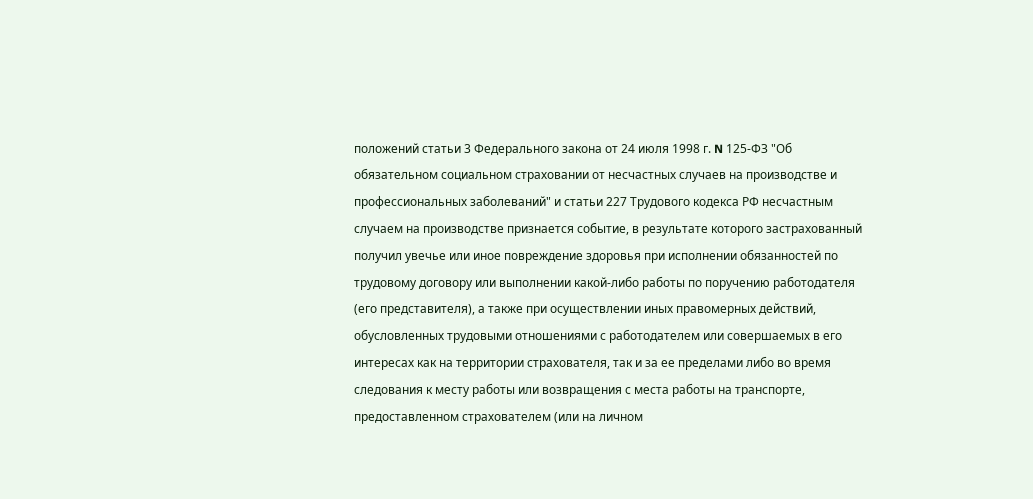положений статьи 3 Федерального закона от 24 июля 1998 г. N 125-ФЗ "Об обязательном социальном страховании от несчастных случаев на производстве и профессиональных заболеваний" и статьи 227 Трудового кодекса РФ несчастным случаем на производстве признается событие, в результате которого застрахованный получил увечье или иное повреждение здоровья при исполнении обязанностей по трудовому договору или выполнении какой-либо работы по поручению работодателя (его представителя), а также при осуществлении иных правомерных действий, обусловленных трудовыми отношениями с работодателем или совершаемых в его интересах как на территории страхователя, так и за ее пределами либо во время следования к месту работы или возвращения с места работы на транспорте, предоставленном страхователем (или на личном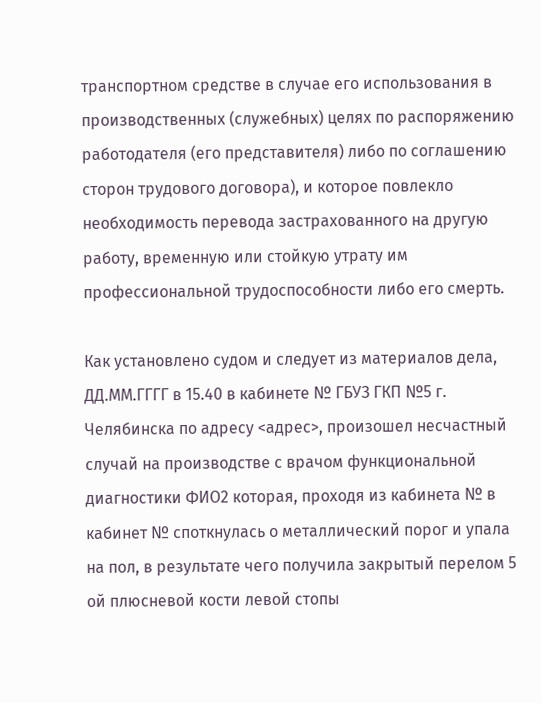транспортном средстве в случае его использования в производственных (служебных) целях по распоряжению работодателя (его представителя) либо по соглашению сторон трудового договора), и которое повлекло необходимость перевода застрахованного на другую работу, временную или стойкую утрату им профессиональной трудоспособности либо его смерть.

Как установлено судом и следует из материалов дела, ДД.ММ.ГГГГ в 15.40 в кабинете № ГБУЗ ГКП №5 г. Челябинска по адресу <адрес>, произошел несчастный случай на производстве с врачом функциональной диагностики ФИО2 которая, проходя из кабинета № в кабинет № споткнулась о металлический порог и упала на пол, в результате чего получила закрытый перелом 5 ой плюсневой кости левой стопы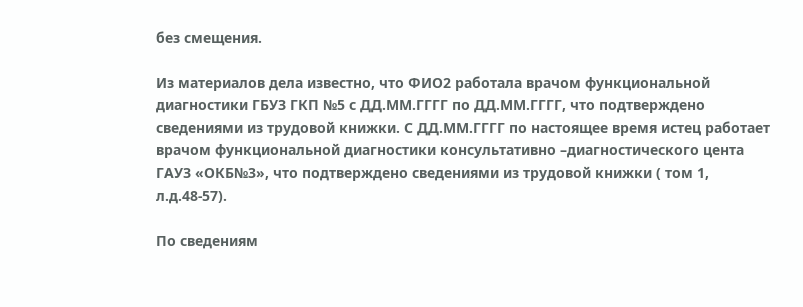без смещения.

Из материалов дела известно, что ФИО2 работала врачом функциональной диагностики ГБУЗ ГКП №5 с ДД.ММ.ГГГГ по ДД.ММ.ГГГГ, что подтверждено сведениями из трудовой книжки. С ДД.ММ.ГГГГ по настоящее время истец работает врачом функциональной диагностики консультативно –диагностического цента ГАУЗ «ОКБ№3», что подтверждено сведениями из трудовой книжки ( том 1, л.д.48-57).

По сведениям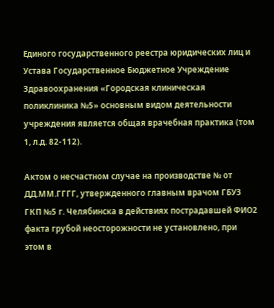Единого государственного реестра юридических лиц и Устава Государственное Бюджетное Учреждение Здравоохранения «Городская клиническая поликлиника №5» основным видом деятельности учреждения является общая врачебная практика (том 1, л.д. 82-112).

Актом о несчастном случае на производстве № от ДД.ММ.ГГГГ, утвержденного главным врачом ГБУЗ ГКП №5 г. Челябинска в действиях пострадавшей ФИО2 факта грубой неосторожности не установлено, при этом в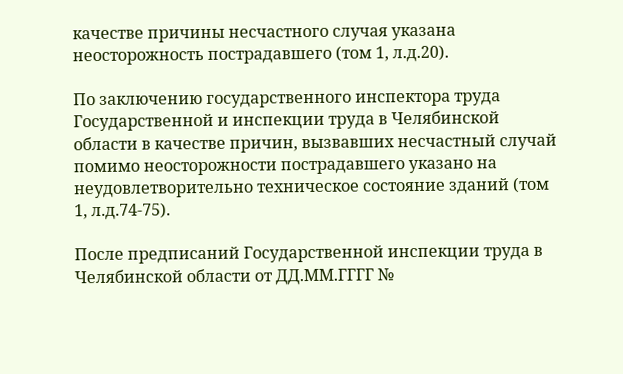качестве причины несчастного случая указана неосторожность пострадавшего (том 1, л.д.20).

По заключению государственного инспектора труда Государственной и инспекции труда в Челябинской области в качестве причин, вызвавших несчастный случай помимо неосторожности пострадавшего указано на неудовлетворительно техническое состояние зданий (том 1, л.д.74-75).

После предписаний Государственной инспекции труда в Челябинской области от ДД.ММ.ГГГГ №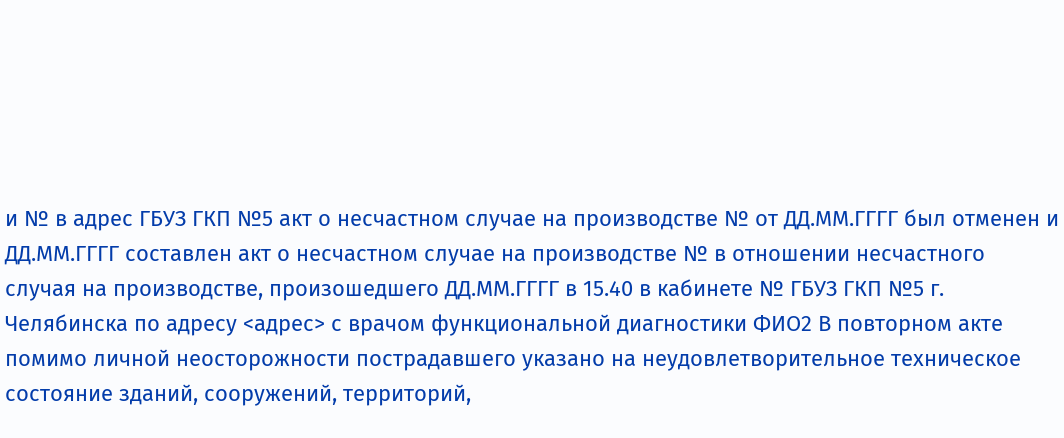и № в адрес ГБУЗ ГКП №5 акт о несчастном случае на производстве № от ДД.ММ.ГГГГ был отменен и ДД.ММ.ГГГГ составлен акт о несчастном случае на производстве № в отношении несчастного случая на производстве, произошедшего ДД.ММ.ГГГГ в 15.40 в кабинете № ГБУЗ ГКП №5 г. Челябинска по адресу <адрес> с врачом функциональной диагностики ФИО2 В повторном акте помимо личной неосторожности пострадавшего указано на неудовлетворительное техническое состояние зданий, сооружений, территорий,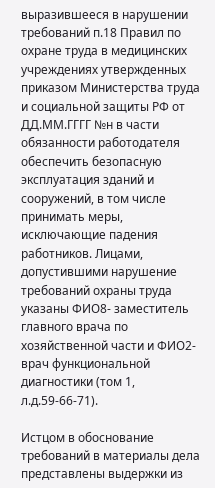выразившееся в нарушении требований п.18 Правил по охране труда в медицинских учреждениях утвержденных приказом Министерства труда и социальной защиты РФ от ДД.ММ.ГГГГ №н в части обязанности работодателя обеспечить безопасную эксплуатация зданий и сооружений, в том числе принимать меры, исключающие падения работников. Лицами, допустившими нарушение требований охраны труда указаны ФИО8- заместитель главного врача по хозяйственной части и ФИО2- врач функциональной диагностики (том 1, л.д.59-66-71).

Истцом в обоснование требований в материалы дела представлены выдержки из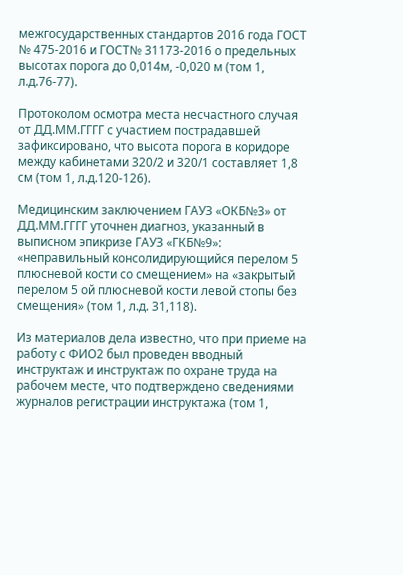межгосударственных стандартов 2016 года ГОСТ № 475-2016 и ГОСТ№ 31173-2016 о предельных высотах порога до 0,014м, -0,020 м (том 1, л.д.76-77).

Протоколом осмотра места несчастного случая от ДД.ММ.ГГГГ с участием пострадавшей зафиксировано, что высота порога в коридоре между кабинетами 320/2 и 320/1 составляет 1,8 см (том 1, л.д.120-126).

Медицинским заключением ГАУЗ «ОКБ№3» от ДД.ММ.ГГГГ уточнен диагноз, указанный в выписном эпикризе ГАУЗ «ГКБ№9»: «неправильный консолидирующийся перелом 5 плюсневой кости со смещением» на «закрытый перелом 5 ой плюсневой кости левой стопы без смещения» (том 1, л.д. 31,118).

Из материалов дела известно, что при приеме на работу с ФИО2 был проведен вводный инструктаж и инструктаж по охране труда на рабочем месте, что подтверждено сведениями журналов регистрации инструктажа (том 1,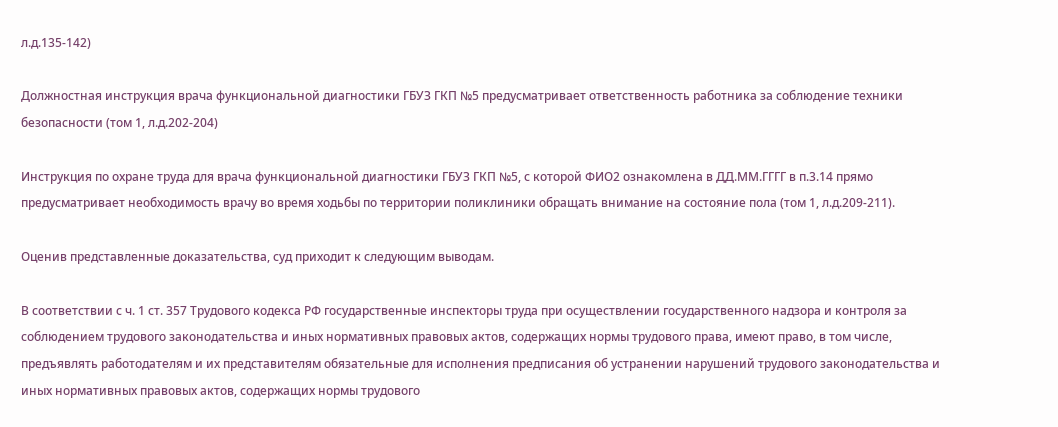л.д.135-142)

Должностная инструкция врача функциональной диагностики ГБУЗ ГКП №5 предусматривает ответственность работника за соблюдение техники безопасности (том 1, л.д.202-204)

Инструкция по охране труда для врача функциональной диагностики ГБУЗ ГКП №5, с которой ФИО2 ознакомлена в ДД.ММ.ГГГГ в п.3.14 прямо предусматривает необходимость врачу во время ходьбы по территории поликлиники обращать внимание на состояние пола (том 1, л.д.209-211).

Оценив представленные доказательства, суд приходит к следующим выводам.

В соответствии с ч. 1 ст. 357 Трудового кодекса РФ государственные инспекторы труда при осуществлении государственного надзора и контроля за соблюдением трудового законодательства и иных нормативных правовых актов, содержащих нормы трудового права, имеют право, в том числе, предъявлять работодателям и их представителям обязательные для исполнения предписания об устранении нарушений трудового законодательства и иных нормативных правовых актов, содержащих нормы трудового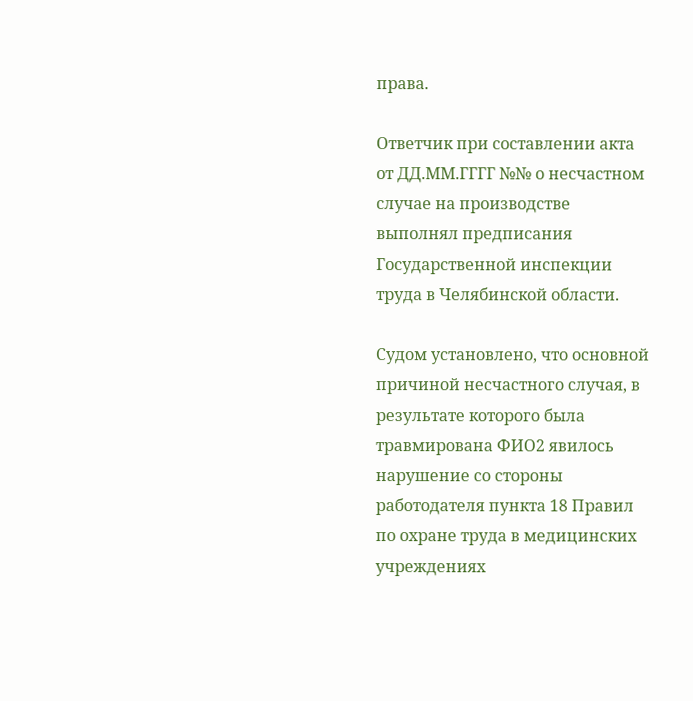права.

Ответчик при составлении акта от ДД.ММ.ГГГГ №№ о несчастном случае на производстве выполнял предписания Государственной инспекции труда в Челябинской области.

Судом установлено, что основной причиной несчастного случая, в результате которого была травмирована ФИО2 явилось нарушение со стороны работодателя пункта 18 Правил по охране труда в медицинских учреждениях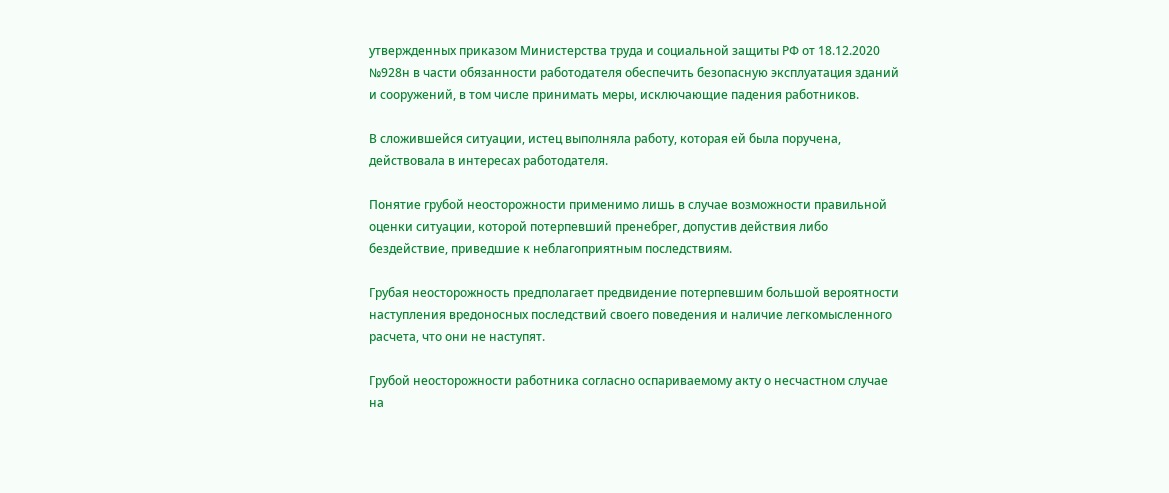утвержденных приказом Министерства труда и социальной защиты РФ от 18.12.2020 №928н в части обязанности работодателя обеспечить безопасную эксплуатация зданий и сооружений, в том числе принимать меры, исключающие падения работников.

В сложившейся ситуации, истец выполняла работу, которая ей была поручена, действовала в интересах работодателя.

Понятие грубой неосторожности применимо лишь в случае возможности правильной оценки ситуации, которой потерпевший пренебрег, допустив действия либо бездействие, приведшие к неблагоприятным последствиям.

Грубая неосторожность предполагает предвидение потерпевшим большой вероятности наступления вредоносных последствий своего поведения и наличие легкомысленного расчета, что они не наступят.

Грубой неосторожности работника согласно оспариваемому акту о несчастном случае на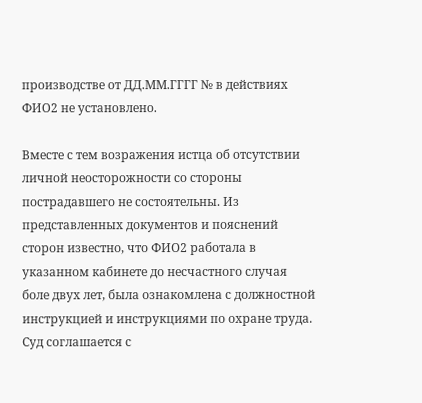производстве от ДД.ММ.ГГГГ № в действиях ФИО2 не установлено.

Вместе с тем возражения истца об отсутствии личной неосторожности со стороны пострадавшего не состоятельны. Из представленных документов и пояснений сторон известно, что ФИО2 работала в указанном кабинете до несчастного случая боле двух лет, была ознакомлена с должностной инструкцией и инструкциями по охране труда. Суд соглашается с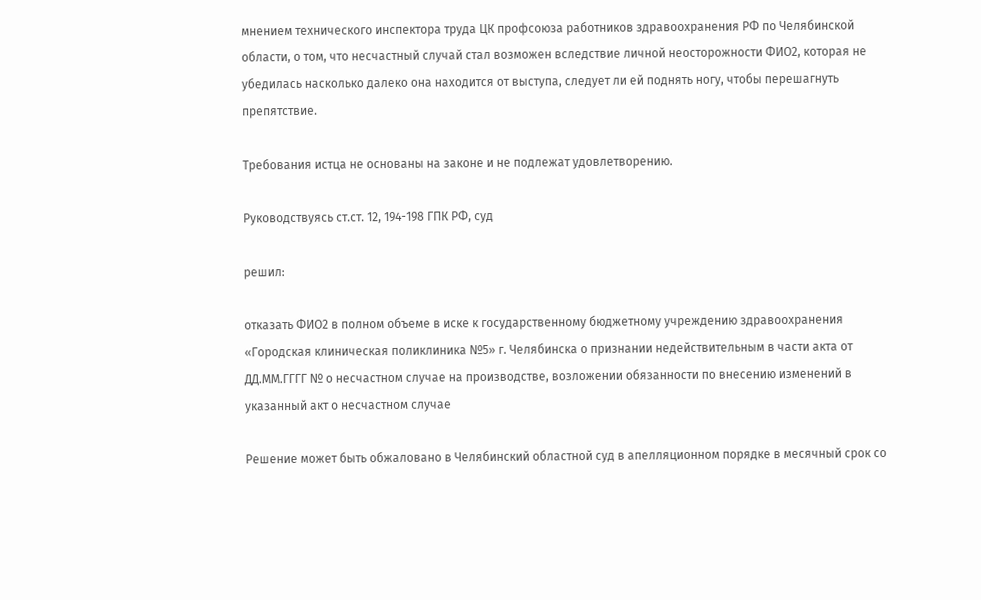мнением технического инспектора труда ЦК профсоюза работников здравоохранения РФ по Челябинской области, о том, что несчастный случай стал возможен вследствие личной неосторожности ФИО2, которая не убедилась насколько далеко она находится от выступа, следует ли ей поднять ногу, чтобы перешагнуть препятствие.

Требования истца не основаны на законе и не подлежат удовлетворению.

Руководствуясь ст.ст. 12, 194-198 ГПК РФ, суд

решил:

отказать ФИО2 в полном объеме в иске к государственному бюджетному учреждению здравоохранения «Городская клиническая поликлиника №5» г. Челябинска о признании недействительным в части акта от ДД.ММ.ГГГГ № о несчастном случае на производстве, возложении обязанности по внесению изменений в указанный акт о несчастном случае

Решение может быть обжаловано в Челябинский областной суд в апелляционном порядке в месячный срок со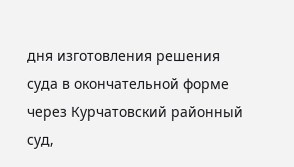дня изготовления решения суда в окончательной форме через Курчатовский районный суд,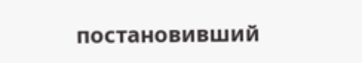постановивший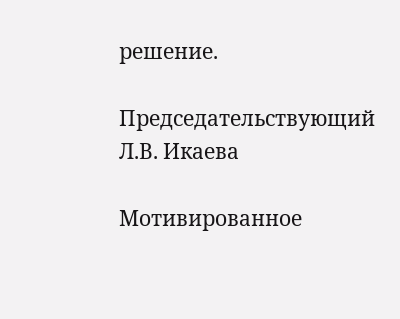решение.

Председательствующий Л.В. Икаева

Мотивированное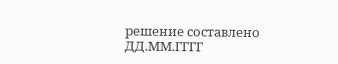решение составлено ДД.ММ.ГГГГ